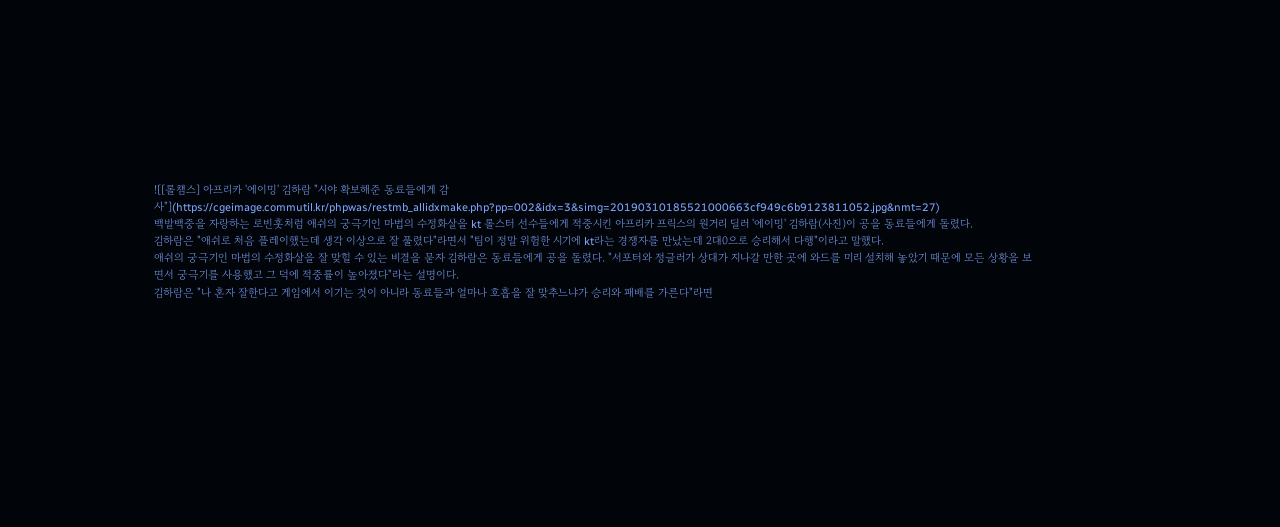![[롤챔스] 아프리카 '에이밍' 김하람 "시야 확보해준 동료들에게 감사"](https://cgeimage.commutil.kr/phpwas/restmb_allidxmake.php?pp=002&idx=3&simg=20190310185521000663cf949c6b9123811052.jpg&nmt=27)
백발백중을 자랑하는 로빈훗처럼 애쉬의 궁극기인 마법의 수정화살을 kt 롤스터 선수들에게 적중시킨 아프리카 프릭스의 원거리 딜러 '에이밍' 김하람(사진)이 공을 동료들에게 돌렸다.
김하람은 "애쉬로 처음 플레이했는데 생각 이상으로 잘 풀렸다"라면서 "팀이 정말 위험한 시기에 kt라는 경쟁자를 만났는데 2대0으로 승리해서 다행"이라고 말했다.
애쉬의 궁극기인 마법의 수정화살을 잘 맞힐 수 있는 비결을 묻자 김하람은 동료들에게 공을 돌렸다. "서포터와 정글러가 상대가 지나갈 만한 곳에 와드를 미리 설치해 놓았기 때문에 모든 상황을 보면서 궁극기를 사용했고 그 덕에 적중률이 높아졌다"라는 설명이다.
김하람은 "나 혼자 잘한다고 게임에서 이기는 것이 아니라 동료들과 얼마나 호흡을 잘 맞추느냐가 승리와 패배를 가른다"라면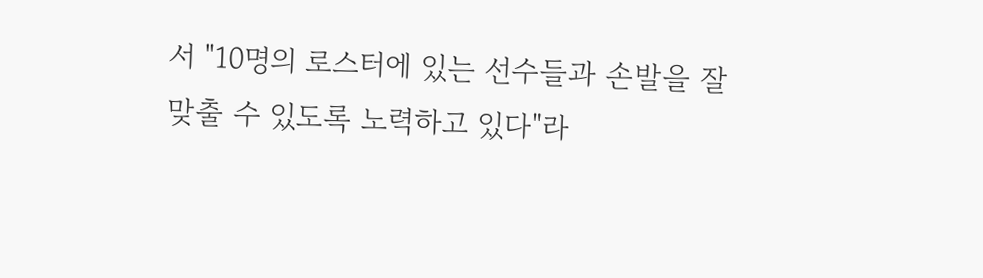서 "10명의 로스터에 있는 선수들과 손발을 잘 맞출 수 있도록 노력하고 있다"라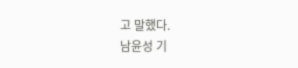고 말했다.
남윤성 기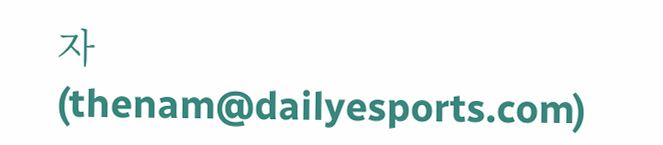자 (thenam@dailyesports.com)